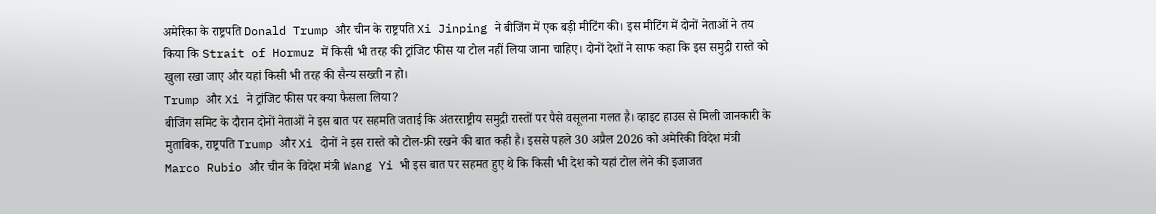अमेरिका के राष्ट्रपति Donald Trump और चीन के राष्ट्रपति Xi Jinping ने बीजिंग में एक बड़ी मीटिंग की। इस मीटिंग में दोनों नेताओं ने तय किया कि Strait of Hormuz में किसी भी तरह की ट्रांजिट फीस या टोल नहीं लिया जाना चाहिए। दोनों देशों ने साफ कहा कि इस समुद्री रास्ते को खुला रखा जाए और यहां किसी भी तरह की सैन्य सख्ती न हो।
Trump और Xi ने ट्रांजिट फीस पर क्या फैसला लिया?
बीजिंग समिट के दौरान दोनों नेताओं ने इस बात पर सहमति जताई कि अंतरराष्ट्रीय समुद्री रास्तों पर पैसे वसूलना गलत है। व्हाइट हाउस से मिली जानकारी के मुताबिक, राष्ट्रपति Trump और Xi दोनों ने इस रास्ते को टोल-फ्री रखने की बात कही है। इससे पहले 30 अप्रैल 2026 को अमेरिकी विदेश मंत्री Marco Rubio और चीन के विदेश मंत्री Wang Yi भी इस बात पर सहमत हुए थे कि किसी भी देश को यहां टोल लेने की इजाजत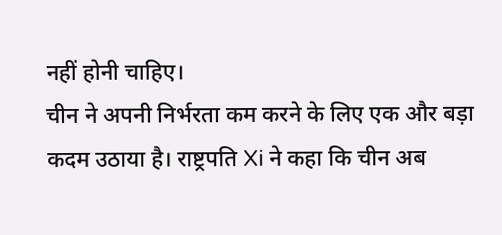नहीं होनी चाहिए।
चीन ने अपनी निर्भरता कम करने के लिए एक और बड़ा कदम उठाया है। राष्ट्रपति Xi ने कहा कि चीन अब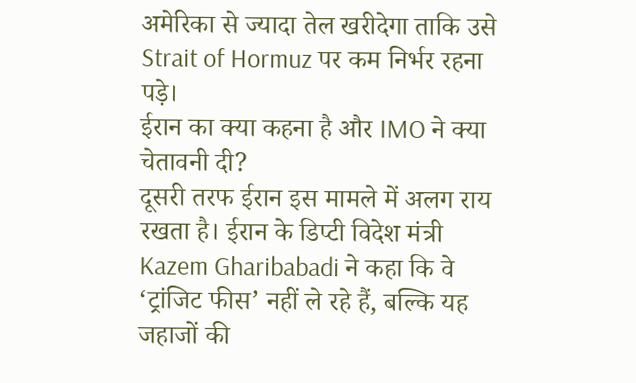अमेरिका से ज्यादा तेल खरीदेगा ताकि उसे Strait of Hormuz पर कम निर्भर रहना पड़े।
ईरान का क्या कहना है और IMO ने क्या चेतावनी दी?
दूसरी तरफ ईरान इस मामले में अलग राय रखता है। ईरान के डिप्टी विदेश मंत्री Kazem Gharibabadi ने कहा कि वे ‘ट्रांजिट फीस’ नहीं ले रहे हैं, बल्कि यह जहाजों की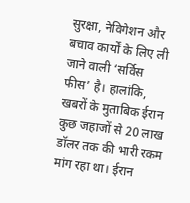सुरक्षा, नेविगेशन और बचाव कार्यों के लिए ली जाने वाली ‘सर्विस फीस’ है। हालांकि, खबरों के मुताबिक ईरान कुछ जहाजों से 20 लाख डॉलर तक की भारी रकम मांग रहा था। ईरान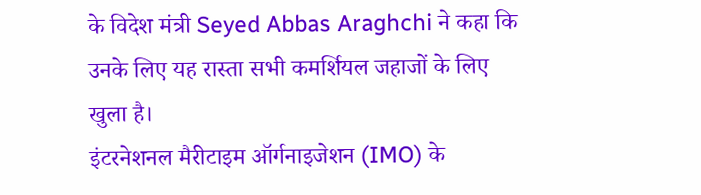के विदेश मंत्री Seyed Abbas Araghchi ने कहा कि उनके लिए यह रास्ता सभी कमर्शियल जहाजों के लिए खुला है।
इंटरनेशनल मैरीटाइम ऑर्गनाइजेशन (IMO) के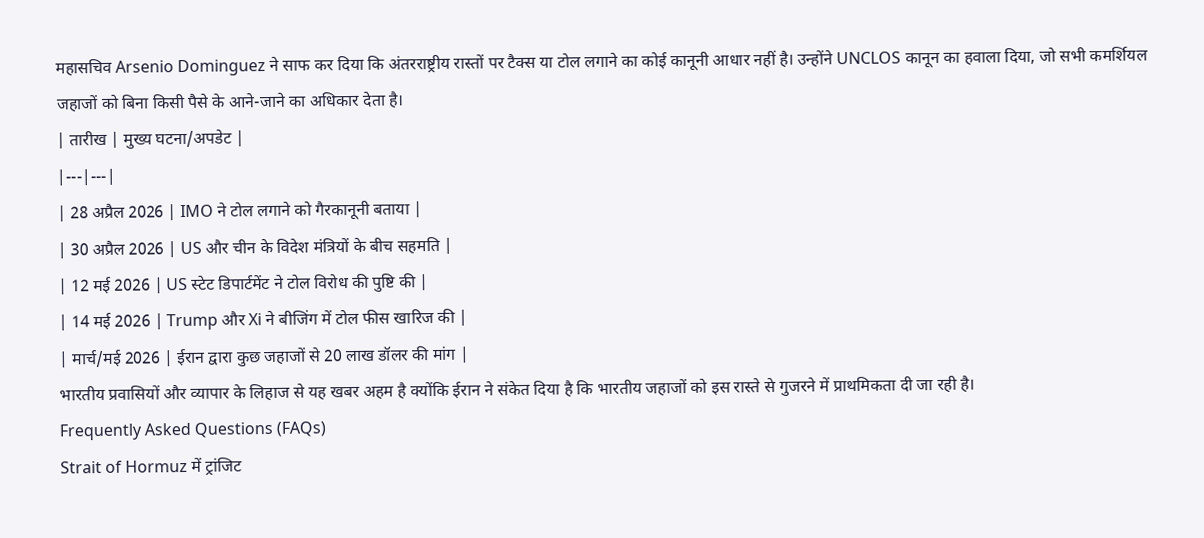महासचिव Arsenio Dominguez ने साफ कर दिया कि अंतरराष्ट्रीय रास्तों पर टैक्स या टोल लगाने का कोई कानूनी आधार नहीं है। उन्होंने UNCLOS कानून का हवाला दिया, जो सभी कमर्शियल जहाजों को बिना किसी पैसे के आने-जाने का अधिकार देता है।
| तारीख | मुख्य घटना/अपडेट |
|---|---|
| 28 अप्रैल 2026 | IMO ने टोल लगाने को गैरकानूनी बताया |
| 30 अप्रैल 2026 | US और चीन के विदेश मंत्रियों के बीच सहमति |
| 12 मई 2026 | US स्टेट डिपार्टमेंट ने टोल विरोध की पुष्टि की |
| 14 मई 2026 | Trump और Xi ने बीजिंग में टोल फीस खारिज की |
| मार्च/मई 2026 | ईरान द्वारा कुछ जहाजों से 20 लाख डॉलर की मांग |
भारतीय प्रवासियों और व्यापार के लिहाज से यह खबर अहम है क्योंकि ईरान ने संकेत दिया है कि भारतीय जहाजों को इस रास्ते से गुजरने में प्राथमिकता दी जा रही है।
Frequently Asked Questions (FAQs)
Strait of Hormuz में ट्रांजिट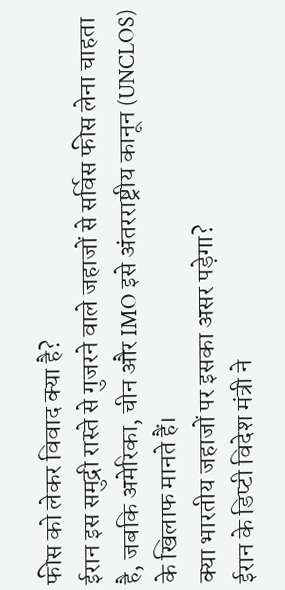फीस को लेकर विवाद क्या है?
ईरान इस समुद्री रास्ते से गुजरने वाले जहाजों से सर्विस फीस लेना चाहता है, जबकि अमेरिका, चीन और IMO इसे अंतरराष्ट्रीय कानून (UNCLOS) के खिलाफ मानते हैं।
क्या भारतीय जहाजों पर इसका असर पड़ेगा?
ईरान के डिप्टी विदेश मंत्री ने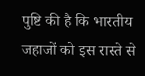पुष्टि की है कि भारतीय जहाजों को इस रास्ते से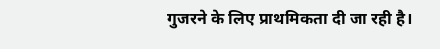गुजरने के लिए प्राथमिकता दी जा रही है।